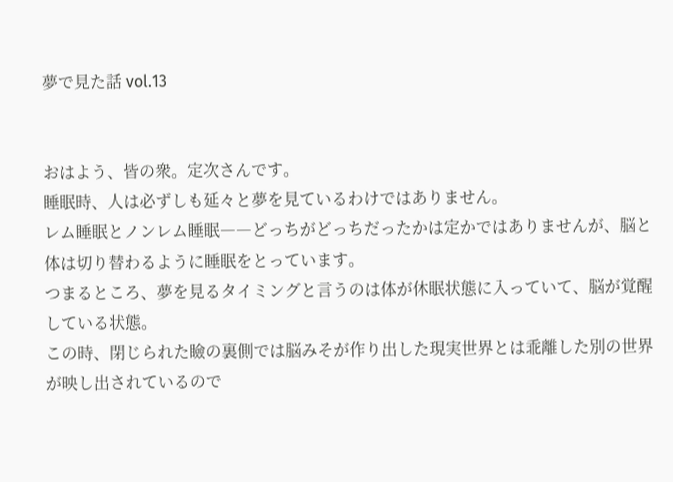夢で見た話 vol.13


おはよう、皆の衆。定次さんです。
睡眠時、人は必ずしも延々と夢を見ているわけではありません。
レム睡眠とノンレム睡眠――どっちがどっちだったかは定かではありませんが、脳と体は切り替わるように睡眠をとっています。
つまるところ、夢を見るタイミングと言うのは体が休眠状態に入っていて、脳が覚醒している状態。
この時、閉じられた瞼の裏側では脳みそが作り出した現実世界とは乖離した別の世界が映し出されているので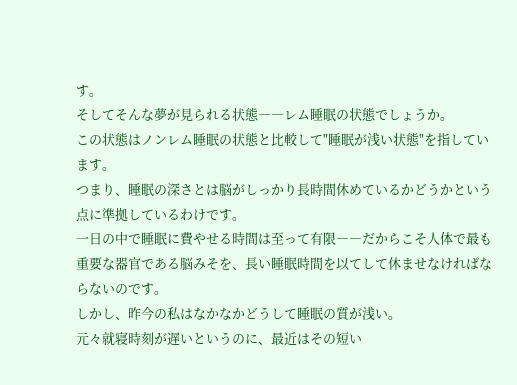す。
そしてそんな夢が見られる状態――レム睡眠の状態でしょうか。
この状態はノンレム睡眠の状態と比較して"睡眠が浅い状態"を指しています。
つまり、睡眠の深さとは脳がしっかり長時間休めているかどうかという点に準拠しているわけです。
一日の中で睡眠に費やせる時間は至って有限――だからこそ人体で最も重要な器官である脳みそを、長い睡眠時間を以てして休ませなければならないのです。
しかし、昨今の私はなかなかどうして睡眠の質が浅い。
元々就寝時刻が遅いというのに、最近はその短い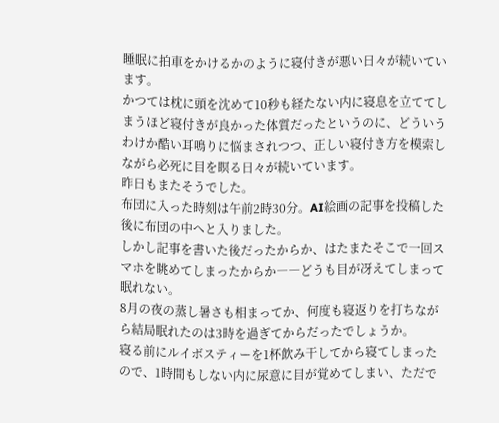睡眠に拍車をかけるかのように寝付きが悪い日々が続いています。
かつては枕に頭を沈めて10秒も経たない内に寝息を立ててしまうほど寝付きが良かった体質だったというのに、どういうわけか酷い耳鳴りに悩まされつつ、正しい寝付き方を模索しながら必死に目を瞑る日々が続いています。
昨日もまたそうでした。
布団に入った時刻は午前2時30分。AI絵画の記事を投稿した後に布団の中へと入りました。
しかし記事を書いた後だったからか、はたまたそこで一回スマホを眺めてしまったからか――どうも目が冴えてしまって眠れない。
8月の夜の蒸し暑さも相まってか、何度も寝返りを打ちながら結局眠れたのは3時を過ぎてからだったでしょうか。
寝る前にルイボスティーを1杯飲み干してから寝てしまったので、1時間もしない内に尿意に目が覚めてしまい、ただで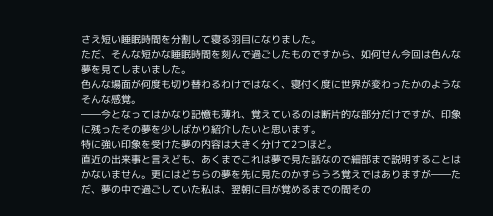さえ短い睡眠時間を分割して寝る羽目になりました。
ただ、そんな短かな睡眠時間を刻んで過ごしたものですから、如何せん今回は色んな夢を見てしまいました。
色んな場面が何度も切り替わるわけではなく、寝付く度に世界が変わったかのようなそんな感覚。
――今となってはかなり記憶も薄れ、覚えているのは断片的な部分だけですが、印象に残ったその夢を少しばかり紹介したいと思います。
特に強い印象を受けた夢の内容は大きく分けて2つほど。
直近の出来事と言えども、あくまでこれは夢で見た話なので細部まで説明することはかないません。更にはどちらの夢を先に見たのかすらうろ覚えではありますが――ただ、夢の中で過ごしていた私は、翌朝に目が覚めるまでの間その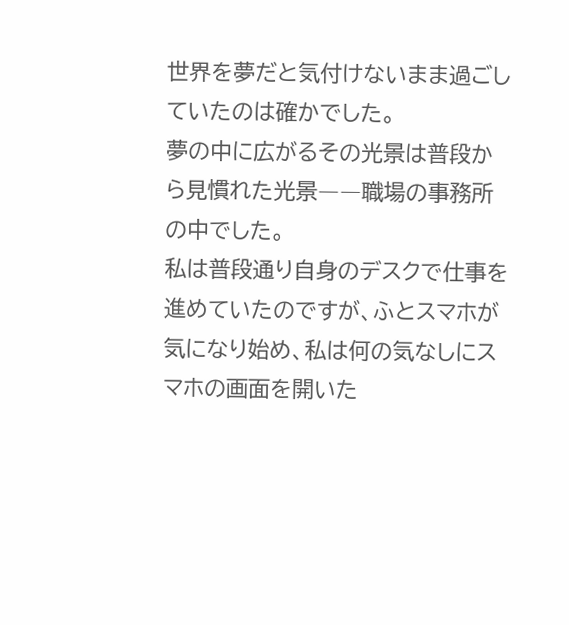世界を夢だと気付けないまま過ごしていたのは確かでした。
夢の中に広がるその光景は普段から見慣れた光景――職場の事務所の中でした。
私は普段通り自身のデスクで仕事を進めていたのですが、ふとスマホが気になり始め、私は何の気なしにスマホの画面を開いた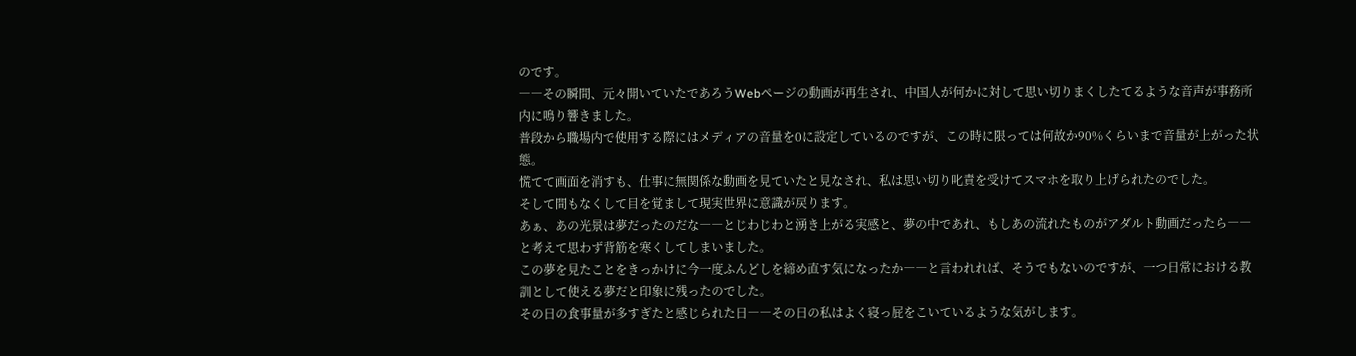のです。
――その瞬間、元々開いていたであろうWebページの動画が再生され、中国人が何かに対して思い切りまくしたてるような音声が事務所内に鳴り響きました。
普段から職場内で使用する際にはメディアの音量を0に設定しているのですが、この時に限っては何故か90%くらいまで音量が上がった状態。
慌てて画面を消すも、仕事に無関係な動画を見ていたと見なされ、私は思い切り叱責を受けてスマホを取り上げられたのでした。
そして間もなくして目を覚まして現実世界に意識が戻ります。
あぁ、あの光景は夢だったのだな――とじわじわと湧き上がる実感と、夢の中であれ、もしあの流れたものがアダルト動画だったら――と考えて思わず背筋を寒くしてしまいました。
この夢を見たことをきっかけに今一度ふんどしを締め直す気になったか――と言われれば、そうでもないのですが、一つ日常における教訓として使える夢だと印象に残ったのでした。
その日の食事量が多すぎたと感じられた日――その日の私はよく寝っ屁をこいているような気がします。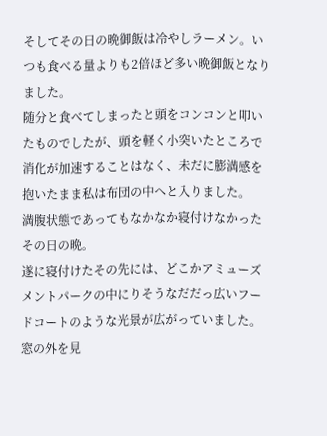そしてその日の晩御飯は冷やしラーメン。いつも食べる量よりも2倍ほど多い晩御飯となりました。
随分と食べてしまったと頭をコンコンと叩いたものでしたが、頭を軽く小突いたところで消化が加速することはなく、未だに膨満感を抱いたまま私は布団の中へと入りました。
満腹状態であってもなかなか寝付けなかったその日の晩。
遂に寝付けたその先には、どこかアミューズメントパークの中にりそうなだだっ広いフードコートのような光景が広がっていました。
窓の外を見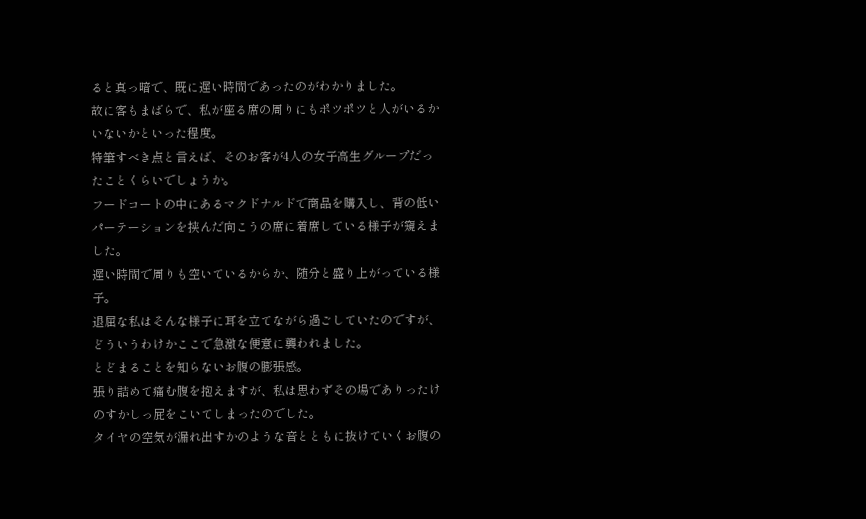ると真っ暗で、既に遅い時間であったのがわかりました。
故に客もまばらで、私が座る席の周りにもポツポツと人がいるかいないかといった程度。
特筆すべき点と言えば、そのお客が4人の女子高生グループだったことくらいでしょうか。
フードコートの中にあるマクドナルドで商品を購入し、背の低いパーテーションを挟んだ向こうの席に着席している様子が窺えました。
遅い時間で周りも空いているからか、随分と盛り上がっている様子。
退屈な私はそんな様子に耳を立てながら過ごしていたのですが、どういうわけかここで急激な便意に襲われました。
とどまることを知らないお腹の膨張感。
張り詰めて痛む腹を抱えますが、私は思わずその場でありったけのすかしっ屁をこいてしまったのでした。
タイヤの空気が漏れ出すかのような音とともに抜けていくお腹の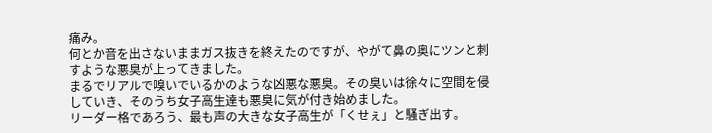痛み。
何とか音を出さないままガス抜きを終えたのですが、やがて鼻の奥にツンと刺すような悪臭が上ってきました。
まるでリアルで嗅いでいるかのような凶悪な悪臭。その臭いは徐々に空間を侵していき、そのうち女子高生達も悪臭に気が付き始めました。
リーダー格であろう、最も声の大きな女子高生が「くせぇ」と騒ぎ出す。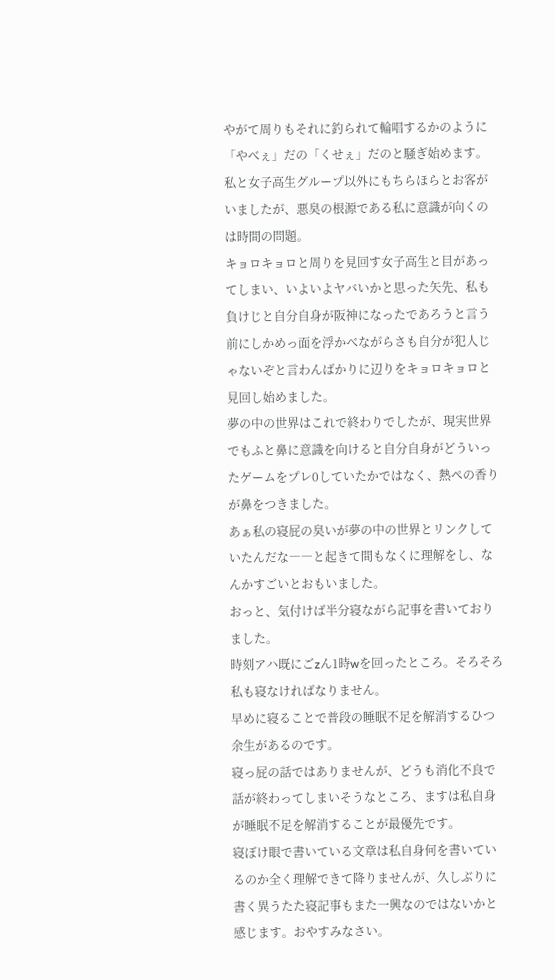やがて周りもそれに釣られて輪唱するかのように「やべぇ」だの「くせぇ」だのと騒ぎ始めます。
私と女子高生グループ以外にもちらほらとお客がいましたが、悪臭の根源である私に意識が向くのは時間の問題。
キョロキョロと周りを見回す女子高生と目があってしまい、いよいよヤバいかと思った矢先、私も負けじと自分自身が阪神になったであろうと言う前にしかめっ面を浮かべながらさも自分が犯人じゃないぞと言わんばかりに辺りをキョロキョロと見回し始めました。
夢の中の世界はこれで終わりでしたが、現実世界でもふと鼻に意識を向けると自分自身がどういったゲームをプレ0していたかではなく、熱ペの香りが鼻をつきました。
あぁ私の寝屁の臭いが夢の中の世界とリンクしていたんだな――と起きて間もなくに理解をし、なんかすごいとおもいました。
おっと、気付けば半分寝ながら記事を書いておりました。
時刻アハ既にごzん1時wを回ったところ。そろそろ私も寝なければなりません。
早めに寝ることで普段の睡眠不足を解消するひつ余生があるのです。
寝っ屁の話ではありませんが、どうも消化不良で話が終わってしまいそうなところ、ますは私自身が睡眠不足を解消することが最優先です。
寝ぼけ眼で書いている文章は私自身何を書いているのか全く理解できて降りませんが、久しぶりに書く異うたた寝記事もまた一興なのではないかと感じます。おやすみなさい。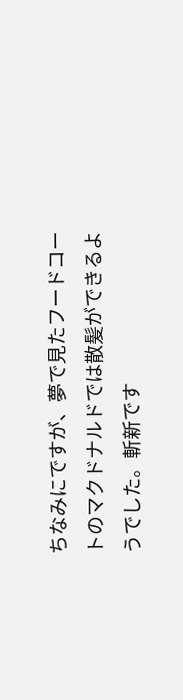ちなみにですが、夢で見たフードコートのマクドナルドでは散髪ができるようでした。斬新です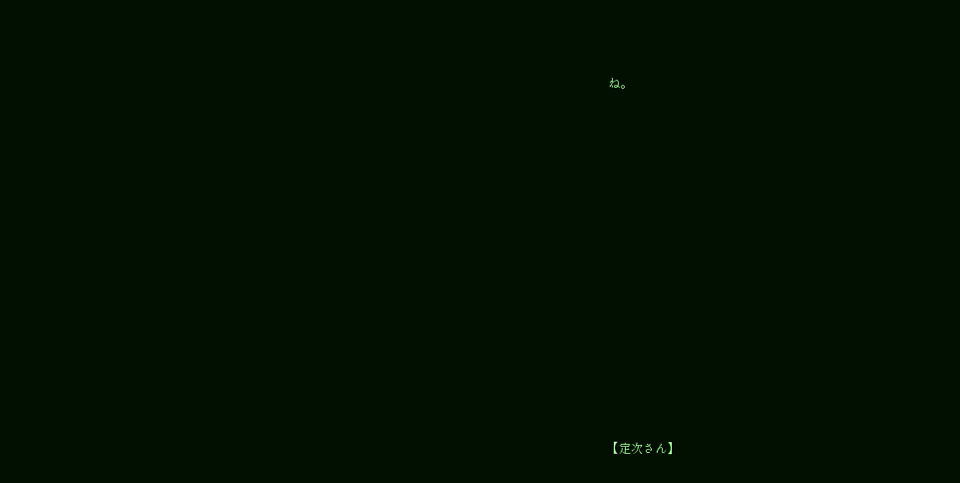ね。




















【定次さん】